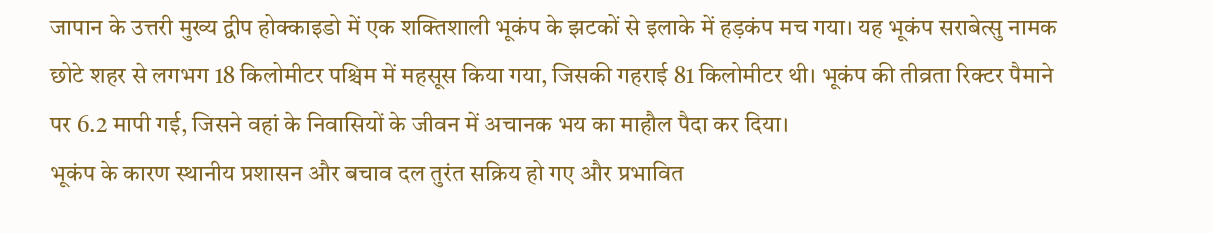जापान के उत्तरी मुख्य द्वीप होक्काइडो में एक शक्तिशाली भूकंप के झटकों से इलाके में हड़कंप मच गया। यह भूकंप सराबेत्सु नामक छोटे शहर से लगभग 18 किलोमीटर पश्चिम में महसूस किया गया, जिसकी गहराई 81 किलोमीटर थी। भूकंप की तीव्रता रिक्टर पैमाने पर 6.2 मापी गई, जिसने वहां के निवासियों के जीवन में अचानक भय का माहौल पैदा कर दिया।
भूकंप के कारण स्थानीय प्रशासन और बचाव दल तुरंत सक्रिय हो गए और प्रभावित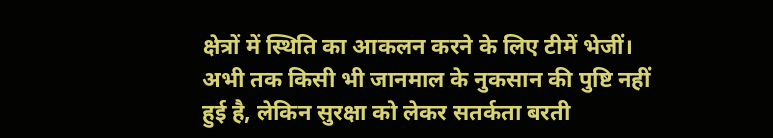क्षेत्रों में स्थिति का आकलन करने के लिए टीमें भेजीं। अभी तक किसी भी जानमाल के नुकसान की पुष्टि नहीं हुई है, लेकिन सुरक्षा को लेकर सतर्कता बरती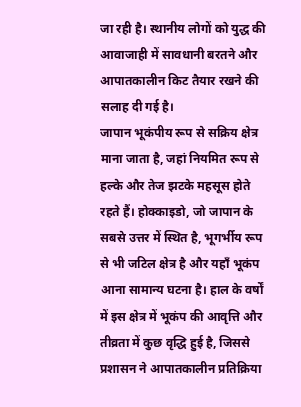जा रही है। स्थानीय लोगों को युद्ध की आवाजाही में सावधानी बरतने और आपातकालीन किट तैयार रखने की सलाह दी गई है।
जापान भूकंपीय रूप से सक्रिय क्षेत्र माना जाता है, जहां नियमित रूप से हल्के और तेज झटके महसूस होते रहते हैं। होक्काइडो, जो जापान के सबसे उत्तर में स्थित है, भूगर्भीय रूप से भी जटिल क्षेत्र है और यहाँ भूकंप आना सामान्य घटना है। हाल के वर्षों में इस क्षेत्र में भूकंप की आवृत्ति और तीव्रता में कुछ वृद्धि हुई है, जिससे प्रशासन ने आपातकालीन प्रतिक्रिया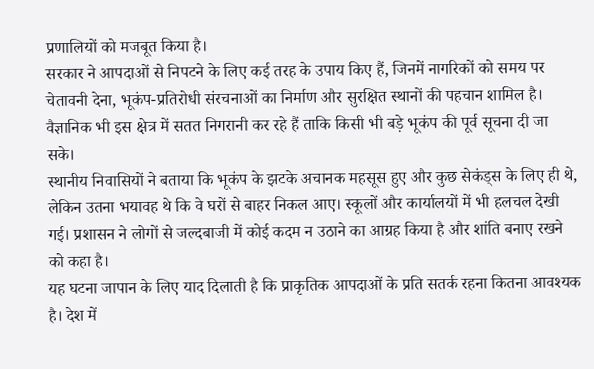प्रणालियों को मजबूत किया है।
सरकार ने आपदाओं से निपटने के लिए कई तरह के उपाय किए हैं, जिनमें नागरिकों को समय पर चेतावनी देना, भूकंप-प्रतिरोधी संरचनाओं का निर्माण और सुरक्षित स्थानों की पहचान शामिल है। वैज्ञानिक भी इस क्षेत्र में सतत निगरानी कर रहे हैं ताकि किसी भी बड़े भूकंप की पूर्व सूचना दी जा सके।
स्थानीय निवासियों ने बताया कि भूकंप के झटके अचानक महसूस हुए और कुछ सेकंड्स के लिए ही थे, लेकिन उतना भयावह थे कि वे घरों से बाहर निकल आए। स्कूलों और कार्यालयों में भी हलचल देखी गई। प्रशासन ने लोगों से जल्दबाजी में कोई कदम न उठाने का आग्रह किया है और शांति बनाए रखने को कहा है।
यह घटना जापान के लिए याद दिलाती है कि प्राकृतिक आपदाओं के प्रति सतर्क रहना कितना आवश्यक है। देश में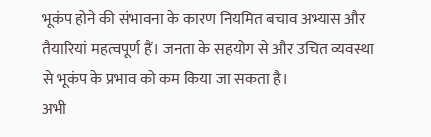भूकंप होने की संभावना के कारण नियमित बचाव अभ्यास और तैयारियां महत्वपूर्ण हैं। जनता के सहयोग से और उचित व्यवस्था से भूकंप के प्रभाव को कम किया जा सकता है।
अभी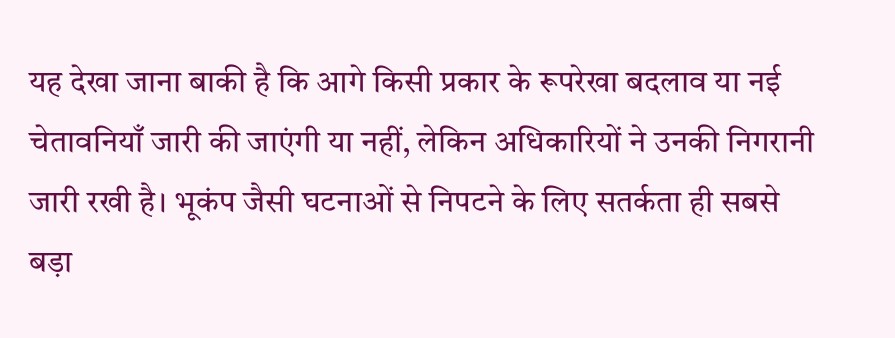यह देखा जाना बाकी है कि आगे किसी प्रकार के रूपरेखा बदलाव या नई चेतावनियाँ जारी की जाएंगी या नहीं, लेकिन अधिकारियों ने उनकी निगरानी जारी रखी है। भूकंप जैसी घटनाओं से निपटने के लिए सतर्कता ही सबसे बड़ा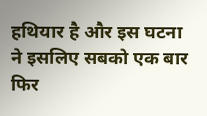हथियार है और इस घटना ने इसलिए सबको एक बार फिर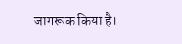जागरूक किया है।